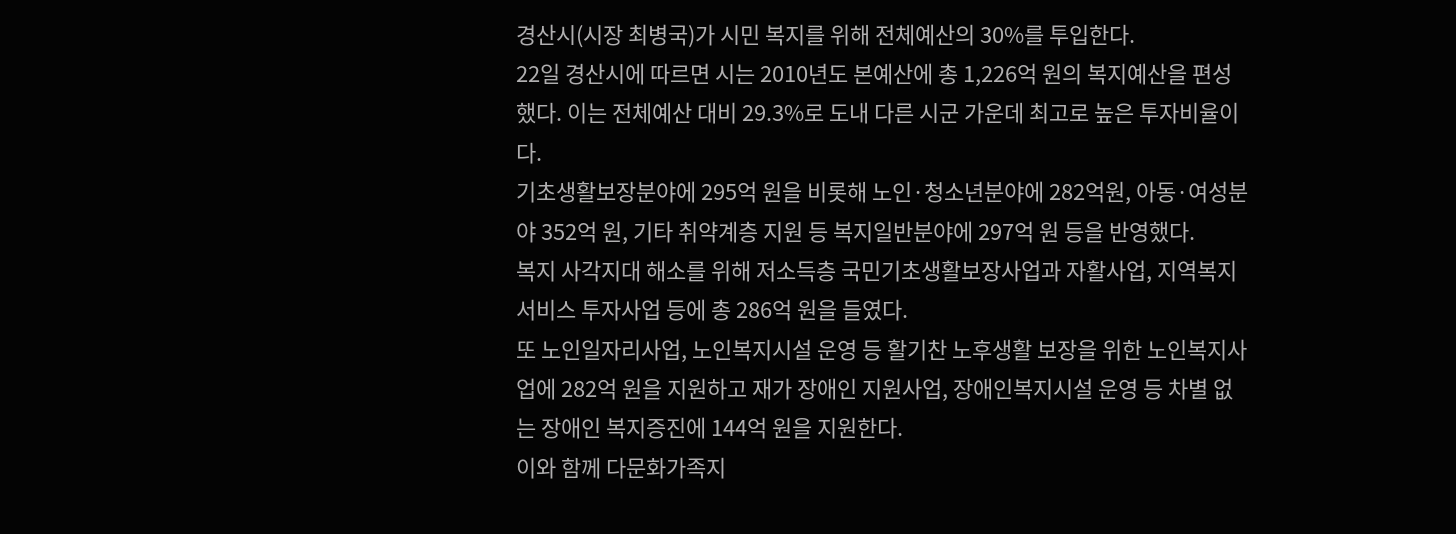경산시(시장 최병국)가 시민 복지를 위해 전체예산의 30%를 투입한다.
22일 경산시에 따르면 시는 2010년도 본예산에 총 1,226억 원의 복지예산을 편성했다. 이는 전체예산 대비 29.3%로 도내 다른 시군 가운데 최고로 높은 투자비율이다.
기초생활보장분야에 295억 원을 비롯해 노인·청소년분야에 282억원, 아동·여성분야 352억 원, 기타 취약계층 지원 등 복지일반분야에 297억 원 등을 반영했다.
복지 사각지대 해소를 위해 저소득층 국민기초생활보장사업과 자활사업, 지역복지서비스 투자사업 등에 총 286억 원을 들였다.
또 노인일자리사업, 노인복지시설 운영 등 활기찬 노후생활 보장을 위한 노인복지사업에 282억 원을 지원하고 재가 장애인 지원사업, 장애인복지시설 운영 등 차별 없는 장애인 복지증진에 144억 원을 지원한다.
이와 함께 다문화가족지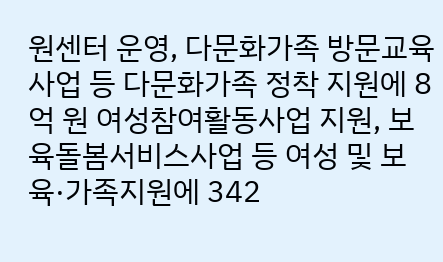원센터 운영, 다문화가족 방문교육사업 등 다문화가족 정착 지원에 8억 원 여성참여활동사업 지원, 보육돌봄서비스사업 등 여성 및 보육·가족지원에 342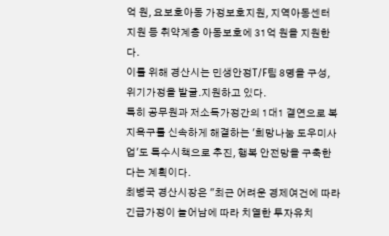억 원, 요보호아동 가정보호지원, 지역아동센터 지원 등 취약계층 아동보호에 31억 원을 지원한다.
이를 위해 경산시는 민생안정T/F팀 8명을 구성, 위기가정을 발굴.지원하고 있다.
특히 공무원과 저소득가정간의 1대1 결연으로 복지욕구를 신속하게 해결하는 '희망나눔 도우미사업'도 특수시책으로 추진, 행복 안전망을 구축한다는 계획이다.
최병국 경산시장은 "최근 어려운 경제여건에 따라 긴급가정이 늘어남에 따라 치열한 투자유치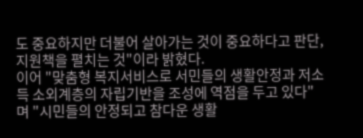도 중요하지만 더불어 살아가는 것이 중요하다고 판단, 지원책을 펼치는 것"이라 밝혔다.
이어 "맞춤형 복지서비스로 서민들의 생활안정과 저소득 소외계층의 자립기반을 조성에 역점을 두고 있다"며 "시민들의 안정되고 참다운 생활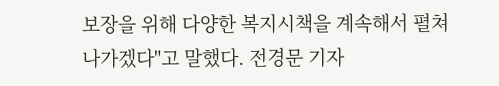보장을 위해 다양한 복지시책을 계속해서 펼쳐 나가겠다"고 말했다. 전경문 기자